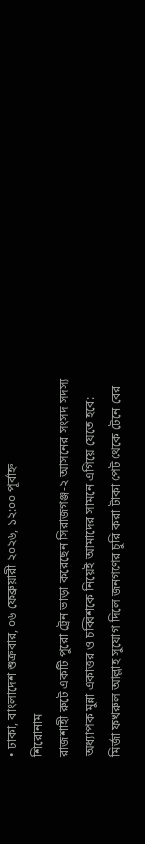• ঢাকা, বাংলাদেশ শুক্রবার, ০৬ ফেব্রুয়ারী ২০২৬, ১২:০০ পূর্বাহ্ন
শিরোনাম
রাজশাহী রুটে একটি পুরো ট্রেন ভাড়া করেছেন সিরাজগঞ্জ-২ আসনের সংসদ সদস্য অধ্যাপক মুন্না একাত্তর ও চব্বিশকে নিয়েই আমাদের সামনে এগিয়ে যেতে হবে: মির্জা ফখরুল আল্লাহ সুযোগ দিলে জনগণের চুরি করা টাকা পেট থেকে টেনে বের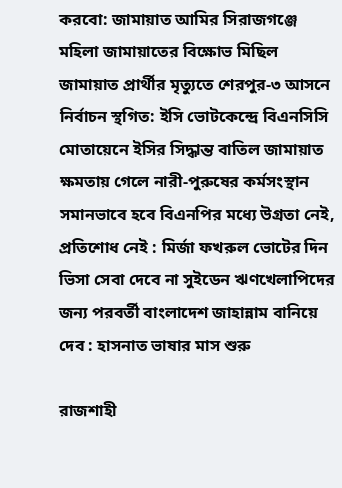করবো: জামায়াত আমির সিরাজগঞ্জে মহিলা জামায়াতের বিক্ষোভ মিছিল জামায়াত প্রার্থীর মৃত্যুতে শেরপুর-৩ আসনে নির্বাচন স্থগিত: ইসি ভোটকেন্দ্রে বিএনসিসি মোতায়েনে ইসির সিদ্ধান্ত বাতিল জামায়াত ক্ষমতায় গেলে নারী-পুরুষের কর্মসংস্থান সমানভাবে হবে বিএনপির মধ্যে উগ্রতা নেই, প্রতিশোধ নেই : মির্জা ফখরুল ভোটের দিন ভিসা সেবা দেবে না সুইডেন ঋণখেলাপিদের জন্য পরবর্তী বাংলাদেশ জাহান্নাম বানিয়ে দেব : হাসনাত ভাষার মাস শুরু

রাজশাহী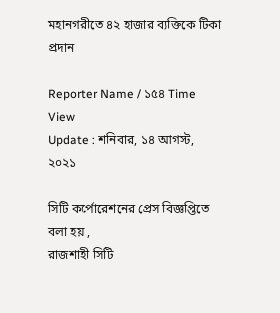মহানগরীতে ৪২ হাজার ব্যক্তিকে টিকা প্রদান

Reporter Name / ১৫৪ Time View
Update : শনিবার, ১৪ আগস্ট, ২০২১

সিটি কর্পোরেশনের প্রেস বিজ্ঞপ্তিতে বলা হয় ,
রাজশাহী সিটি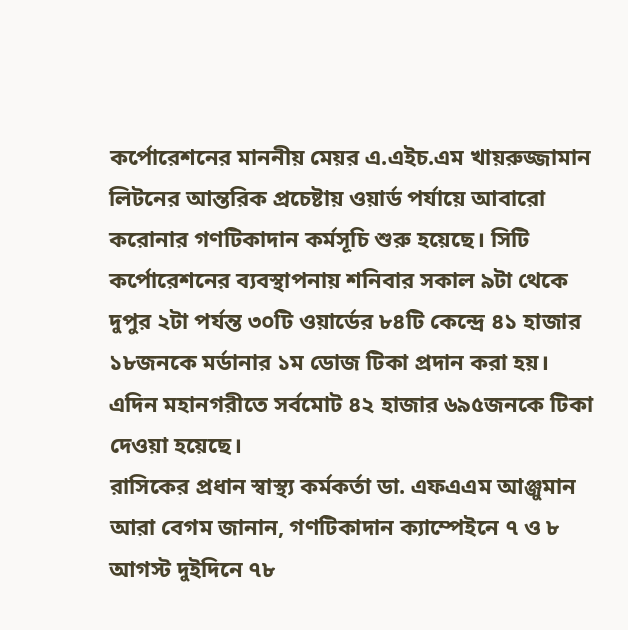কর্পোরেশনের মাননীয় মেয়র এ.এইচ.এম খায়রুজ্জামান লিটনের আন্তরিক প্রচেষ্টায় ওয়ার্ড পর্যায়ে আবারো করোনার গণটিকাদান কর্মসূচি শুরু হয়েছে। সিটি কর্পোরেশনের ব্যবস্থাপনায় শনিবার সকাল ৯টা থেকে দুপুর ২টা পর্যন্ত ৩০টি ওয়ার্ডের ৮৪টি কেন্দ্রে ৪১ হাজার ১৮জনকে মর্ডানার ১ম ডোজ টিকা প্রদান করা হয়। এদিন মহানগরীতে সর্বমোট ৪২ হাজার ৬৯৫জনকে টিকা দেওয়া হয়েছে।
রাসিকের প্রধান স্বাস্থ্য কর্মকর্তা ডা. এফএএম আঞ্জুমান আরা বেগম জানান, গণটিকাদান ক্যাম্পেইনে ৭ ও ৮ আগস্ট দুইদিনে ৭৮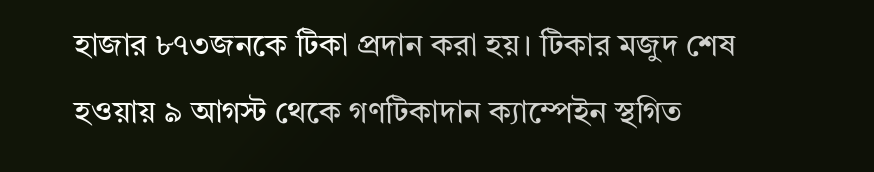হাজার ৮৭৩জনকে টিকা প্রদান করা হয়। টিকার মজুদ শেষ হওয়ায় ৯ আগস্ট থেকে গণটিকাদান ক্যাম্পেইন স্থগিত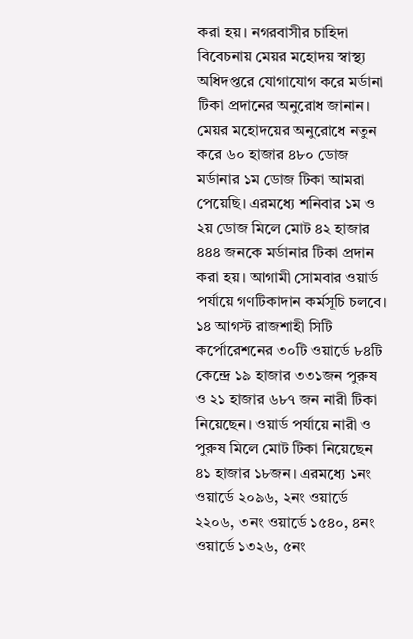করা হয়। নগরবাসীর চাহিদা বিবেচনায় মেয়র মহোদয় স্বাস্থ্য অধিদপ্তরে যোগাযোগ করে মর্ডানা টিকা প্রদানের অনুরোধ জানান। মেয়র মহোদয়ের অনুরোধে নতুন করে ৬০ হাজার ৪৮০ ডোজ মর্ডানার ১ম ডোজ টিকা আমরা পেয়েছি। এরমধ্যে শনিবার ১ম ও ২য় ডোজ মিলে মোট ৪২ হাজার ৪৪৪ জনকে মর্ডানার টিকা প্রদান করা হয়। আগামী সোমবার ওয়ার্ড পর্যায়ে গণটিকাদান কর্মসূচি চলবে।
১৪ আগস্ট রাজশাহী সিটি কর্পোরেশনের ৩০টি ওয়ার্ডে ৮৪টি কেন্দ্রে ১৯ হাজার ৩৩১জন পুরুষ ও ২১ হাজার ৬৮৭ জন নারী টিকা নিয়েছেন। ওয়ার্ড পর্যায়ে নারী ও পুরুষ মিলে মোট টিকা নিয়েছেন ৪১ হাজার ১৮জন। এরমধ্যে ১নং ওয়ার্ডে ২০৯৬, ২নং ওয়ার্ডে ২২০৬, ৩নং ওয়ার্ডে ১৫৪০, ৪নং ওয়ার্ডে ১৩২৬, ৫নং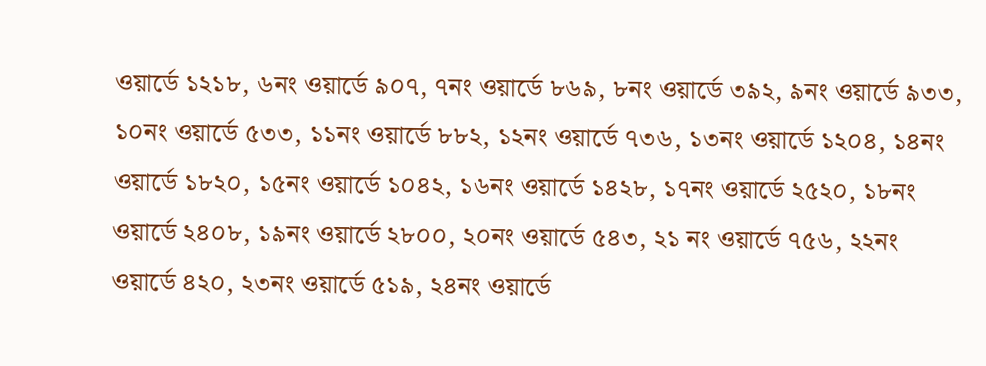ওয়ার্ডে ১২১৮, ৬নং ওয়ার্ডে ৯০৭, ৭নং ওয়ার্ডে ৮৬৯, ৮নং ওয়ার্ডে ৩৯২, ৯নং ওয়ার্ডে ৯৩৩, ১০নং ওয়ার্ডে ৫৩৩, ১১নং ওয়ার্ডে ৮৮২, ১২নং ওয়ার্ডে ৭৩৬, ১৩নং ওয়ার্ডে ১২০৪, ১৪নং ওয়ার্ডে ১৮২০, ১৫নং ওয়ার্ডে ১০৪২, ১৬নং ওয়ার্ডে ১৪২৮, ১৭নং ওয়ার্ডে ২৫২০, ১৮নং ওয়ার্ডে ২৪০৮, ১৯নং ওয়ার্ডে ২৮০০, ২০নং ওয়ার্ডে ৫৪৩, ২১ নং ওয়ার্ডে ৭৫৬, ২২নং ওয়ার্ডে ৪২০, ২৩নং ওয়ার্ডে ৫১৯, ২৪নং ওয়ার্ডে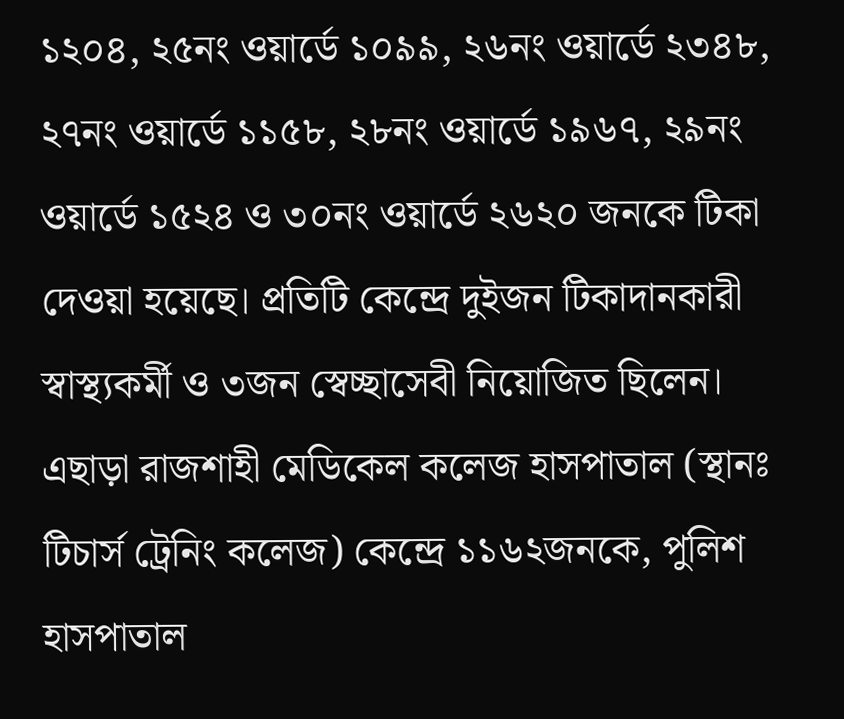১২০৪, ২৫নং ওয়ার্ডে ১০৯৯, ২৬নং ওয়ার্ডে ২৩৪৮, ২৭নং ওয়ার্ডে ১১৫৮, ২৮নং ওয়ার্ডে ১৯৬৭, ২৯নং ওয়ার্ডে ১৫২৪ ও ৩০নং ওয়ার্ডে ২৬২০ জনকে টিকা দেওয়া হয়েছে। প্রতিটি কেন্দ্রে দুইজন টিকাদানকারী স্বাস্থ্যকর্মী ও ৩জন স্বেচ্ছাসেবী নিয়োজিত ছিলেন।
এছাড়া রাজশাহী মেডিকেল কলেজ হাসপাতাল (স্থানঃ টিচার্স ট্রেনিং কলেজ) কেন্দ্রে ১১৬২জনকে, পুলিশ হাসপাতাল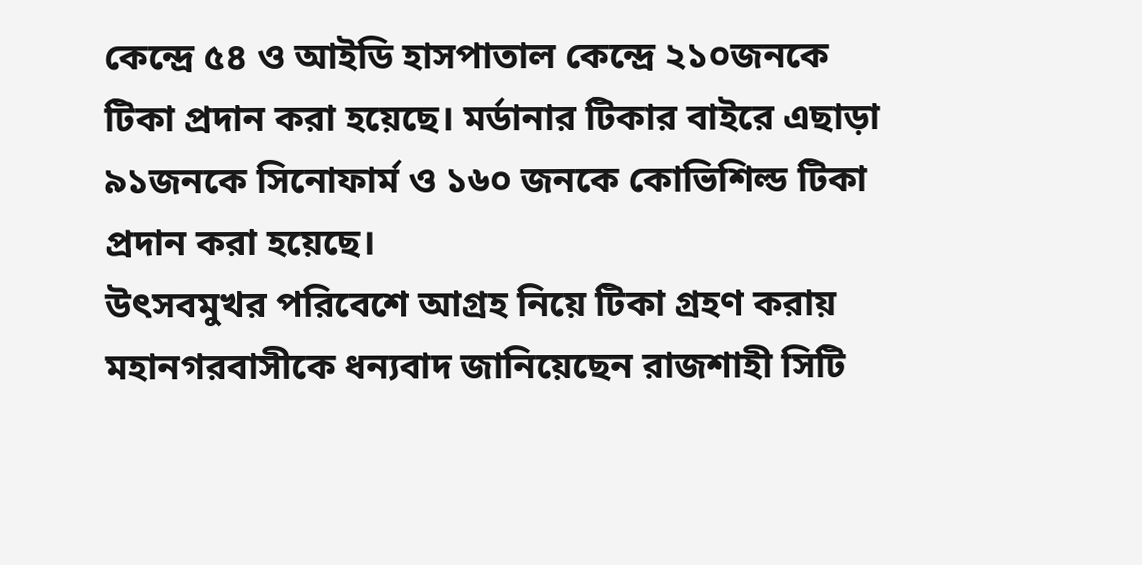কেন্দ্রে ৫৪ ও আইডি হাসপাতাল কেন্দ্রে ২১০জনকে টিকা প্রদান করা হয়েছে। মর্ডানার টিকার বাইরে এছাড়া ৯১জনকে সিনোফার্ম ও ১৬০ জনকে কোভিশিল্ড টিকা প্রদান করা হয়েছে।
উৎসবমুখর পরিবেশে আগ্রহ নিয়ে টিকা গ্রহণ করায় মহানগরবাসীকে ধন্যবাদ জানিয়েছেন রাজশাহী সিটি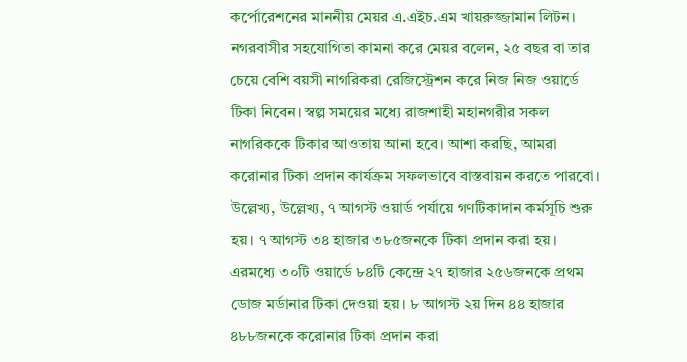কর্পোরেশনের মাননীয় মেয়র এ.এইচ.এম খায়রুজ্জামান লিটন। নগরবাসীর সহযোগিতা কামনা করে মেয়র বলেন, ২৫ বছর বা তার চেয়ে বেশি বয়সী নাগরিকরা রেজিস্ট্রেশন করে নিজ নিজ ওয়ার্ডে টিকা নিবেন। স্বল্প সময়ের মধ্যে রাজশাহী মহানগরীর সকল নাগরিককে টিকার আওতায় আনা হবে। আশা করছি, আমরা করোনার টিকা প্রদান কার্যক্রম সফলভাবে বাস্তবায়ন করতে পারবো।
উল্লেখ্য, উল্লেখ্য, ৭ আগস্ট ওয়ার্ড পর্যায়ে গণটিকাদান কর্মসূচি শুরু হয়। ৭ আগস্ট ৩৪ হাজার ৩৮৫জনকে টিকা প্রদান করা হয়। এরমধ্যে ৩০টি ওয়ার্ডে ৮৪টি কেন্দ্রে ২৭ হাজার ২৫৬জনকে প্রথম ডোজ মর্ডানার টিকা দেওয়া হয়। ৮ আগস্ট ২য় দিন ৪৪ হাজার ৪৮৮জনকে করোনার টিকা প্রদান করা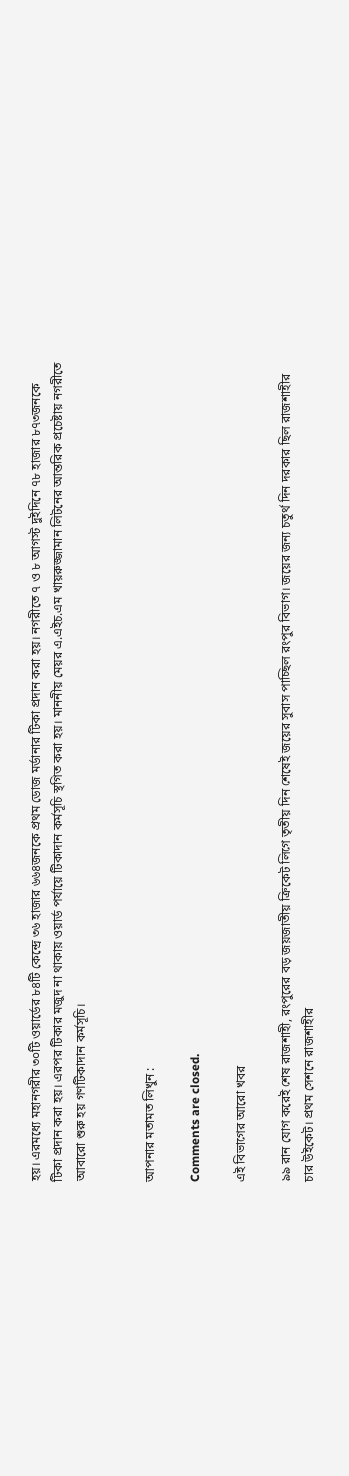হয়। এরমধ্যে মহানগরীর ৩০টি ওয়ার্ডের ৮৪টি কেন্দ্রে ৩৬ হাজার ৬৬৪জনকে প্রথম ডোজ মর্ডানার টিকা প্রদান করা হয়। নগরীতে ৭ ও ৮ আগস্ট দুইদিনে ৭৮ হাজার ৮৭৩জনকে টিকা প্রদান করা হয়। এরপর টিকার মজুদ না থাকায় ওয়ার্ড পর্যায়ে টিকাদান কর্মসূচি স্থগিত করা হয়। মাননীয় মেয়র এ.এইচ.এম খায়রুজ্জামান লিটনের আন্তরিক প্রচেষ্টায় নগরীতে আবারো শুরু হয় গণটিকাদান কর্মসূচি।


আপনার মতামত লিখুন :

Comments are closed.

এই বিভাগের আরো খবর

৯৯ রান যোগ করেই শেষ রাজশাহী, রংপুরের বড় জয়জাতীয় ক্রিকেট লিগে তৃতীয় দিন শেষেই জয়ের সুবাস পাচ্ছিল রংপুর বিভাগ। জয়ের জন্য চতুর্থ দিন দরকার ছিল রাজশাহীর চার উইকেট। প্রথম সেশনে রাজশাহীর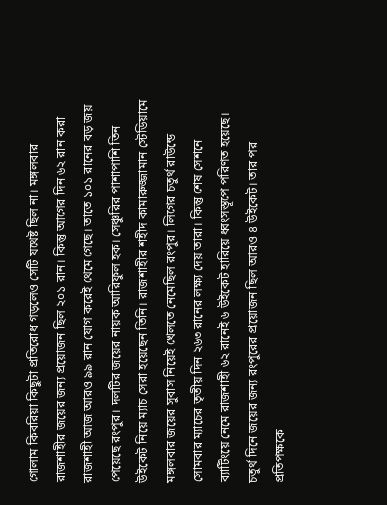গোলাম কিবরিয়া কিছুটা প্রতিরোধ গড়লেও সেটি যথেষ্ট ছিল না। মঙ্গলবার রাজশাহীর জয়ের জন্য প্রয়োজন ছিল ২০১ রান। কিন্তু আগের দিন ৬২ রান করা রাজশাহী আজ আরও ৯৯ রান যোগ করেই থেমে গেছে। তাতে ১০১ রানের বড় জয় পেয়েছে রংপুর। দলটির জয়ের নায়ক আরিফুল হক। সেঞ্চুরির পাশাপাশি তিন উইকেট নিয়ে ম্যাচ সেরা হয়েছেন তিনি। রাজশাহীর শহীদ কামারুজ্জামান স্টেডিয়ামে মঙ্গলবার জয়ের সুবাস নিয়েই খেলতে নেমেছিল রংপুর। লিগের চতুর্থ রাউন্ডে সোমবার ম্যাচের তৃতীয় দিন ২৬৩ রানের লক্ষ্য দেয় তারা। কিন্তু শেষ সেশনে ব্যাটিংয়ে নেমে রাজশাহী ৬২ রানেই ৬ উইকেট হারিয়ে ধ্বংসস্তূপে পরিণত হয়েছে। চতুর্থ দিনে জয়ের জন্য রংপুরের প্রয়োজন ছিল আরও ৪ উইকেট। তার পর প্রতিপক্ষকে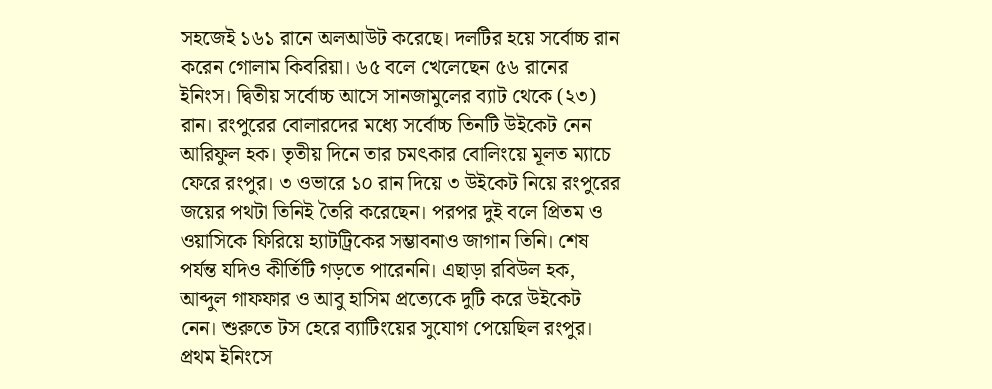সহজেই ১৬১ রানে অলআউট করেছে। দলটির হয়ে সর্বোচ্চ রান করেন গোলাম কিবরিয়া। ৬৫ বলে খেলেছেন ৫৬ রানের ইনিংস। দ্বিতীয় সর্বোচ্চ আসে সানজামুলের ব্যাট থেকে (২৩) রান। রংপুরের বোলারদের মধ্যে সর্বোচ্চ তিনটি উইকেট নেন আরিফুল হক। তৃতীয় দিনে তার চমৎকার বোলিংয়ে মূলত ম্যাচে ফেরে রংপুর। ৩ ওভারে ১০ রান দিয়ে ৩ উইকেট নিয়ে রংপুরের জয়ের পথটা তিনিই তৈরি করেছেন। পরপর দুই বলে প্রিতম ও ওয়াসিকে ফিরিয়ে হ্যাটট্রিকের সম্ভাবনাও জাগান তিনি। শেষ পর্যন্ত যদিও কীর্তিটি গড়তে পারেননি। এছাড়া রবিউল হক, আব্দুল গাফফার ও আবু হাসিম প্রত্যেকে দুটি করে উইকেট নেন। শুরুতে টস হেরে ব্যাটিংয়ের সুযোগ পেয়েছিল রংপুর। প্রথম ইনিংসে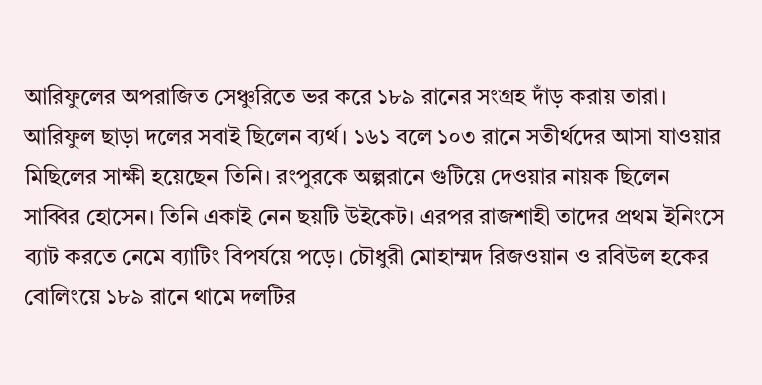আরিফুলের অপরাজিত সেঞ্চুরিতে ভর করে ১৮৯ রানের সংগ্রহ দাঁড় করায় তারা। আরিফুল ছাড়া দলের সবাই ছিলেন ব্যর্থ। ১৬১ বলে ১০৩ রানে সতীর্থদের আসা যাওয়ার মিছিলের সাক্ষী হয়েছেন তিনি। রংপুরকে অল্পরানে গুটিয়ে দেওয়ার নায়ক ছিলেন সাব্বির হোসেন। তিনি একাই নেন ছয়টি উইকেট। এরপর রাজশাহী তাদের প্রথম ইনিংসে ব্যাট করতে নেমে ব্যাটিং বিপর্যয়ে পড়ে। চৌধুরী মোহাম্মদ রিজওয়ান ও রবিউল হকের বোলিংয়ে ১৮৯ রানে থামে দলটির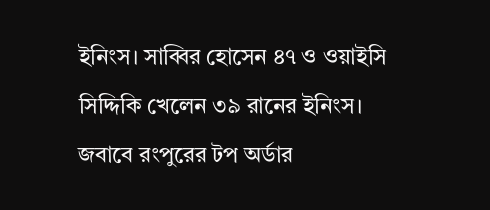ইনিংস। সাব্বির হোসেন ৪৭ ও ওয়াইসি সিদ্দিকি খেলেন ৩৯ রানের ইনিংস। জবাবে রংপুরের টপ অর্ডার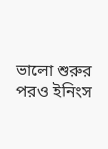ভালো শুরুর পরও ইনিংস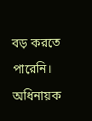বড় করতে পারেনি। অধিনায়ক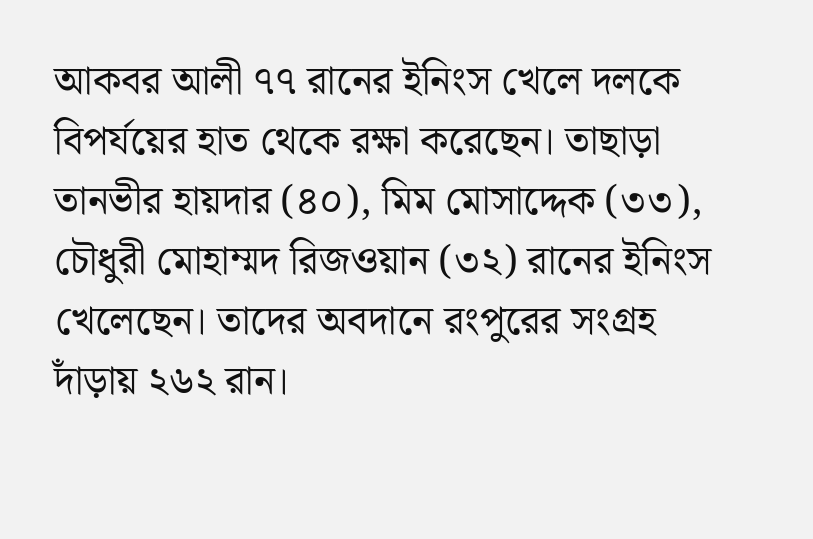আকবর আলী ৭৭ রানের ইনিংস খেলে দলকে বিপর্যয়ের হাত থেকে রক্ষা করেছেন। তাছাড়া তানভীর হায়দার (৪০), মিম মোসাদ্দেক (৩৩), চৌধুরী মোহাম্মদ রিজওয়ান (৩২) রানের ইনিংস খেলেছেন। তাদের অবদানে রংপুরের সংগ্রহ দাঁড়ায় ২৬২ রান।